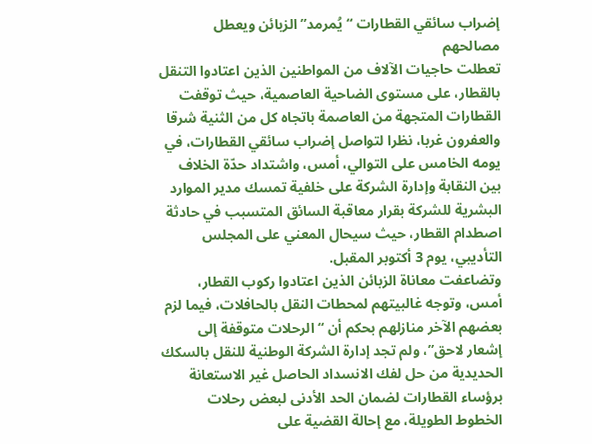إضراب سائقي القطارات “يُمرمد” الزبائن ويعطل مصالحهم
تعطلت حاجيات الآلاف من المواطنين الذين اعتادوا التنقل بالقطار، على مستوى الضاحية العاصمية، حيث توقفت القطارات المتجهة من العاصمة باتجاه كل من الثنية شرقا والعفرون غربا، نظرا لتواصل إضراب سائقي القطارات، في يومه الخامس على التوالي، أمس، واشتداد حدّة الخلاف بين النقابة وإدارة الشركة على خلفية تمسك مدير الموارد البشرية للشركة بقرار معاقبة السائق المتسبب في حادثة اصطدام القطار، حيث سيحال المعني على المجلس التأديبي، يوم 3 أكتوبر المقبل.
وتضاعفت معاناة الزبائن الذين اعتادوا ركوب القطار، أمس، وتوجه غالبيتهم لمحطات النقل بالحافلات، فيما لزم بعضهم الآخر منازلهم بحكم أن “الرحلات متوقفة إلى إشعار لاحق”، ولم تجد إدارة الشركة الوطنية للنقل بالسكك الحديدية من حل لفك الانسداد الحاصل غير الاستعانة برؤساء القطارات لضمان الحد الأدنى لبعض رحلات الخطوط الطويلة، مع إحالة القضية على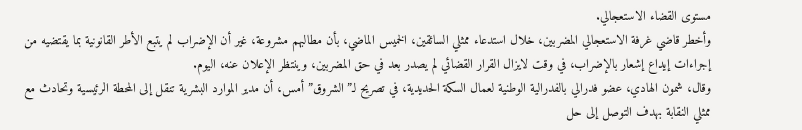مستوى القضاء الاستعجالي.
وأخطر قاضي غرفة الاستعجالي المضربين، خلال استدعاء ممثلي السائقين، الخميس الماضي، بأن مطالبهم مشروعة، غير أن الإضراب لم يتبع الأطر القانونية بما يقتضيه من إجراءات إيداع إشعار بالإضراب، في وقت لايزال القرار القضائي لم يصدر بعد في حق المضربين، وينتظر الإعلان عنه، اليوم.
وقال، شمون الهادي، عضو فدرالي بالفدرالية الوطنية لعمال السكة الحديدية، في تصريح لـ”الشروق” أمس، أن مدير الموارد البشرية تنقل إلى المحطة الرئيسية وتحادث مع ممثلي النقابة بهدف التوصل إلى حل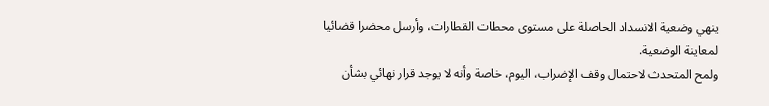ينهي وضعية الانسداد الحاصلة على مستوى محطات القطارات، وأرسل محضرا قضائيا لمعاينة الوضعية.
ولمح المتحدث لاحتمال وقف الإضراب، اليوم، خاصة وأنه لا يوجد قرار نهائي بشأن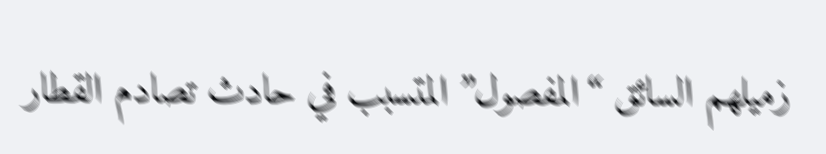زميلهم السائق “المفصول” المتسبب في حادث تصادم القطار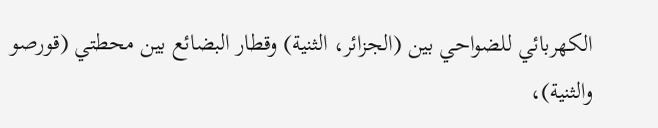الكهربائي للضواحي بين (الجزائر، الثنية) وقطار البضائع بين محطتي (قورصو والثنية)،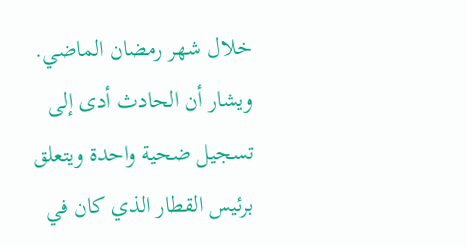خلال شهر رمضان الماضي.
ويشار أن الحادث أدى إلى تسجيل ضحية واحدة ويتعلق برئيس القطار الذي كان في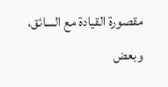مقصورة القيادة مع السائق، وبعض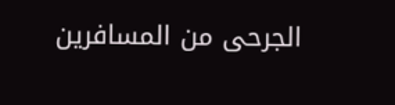الجرحى من المسافرين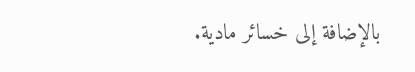بالإضافة إلى خسائر مادية.